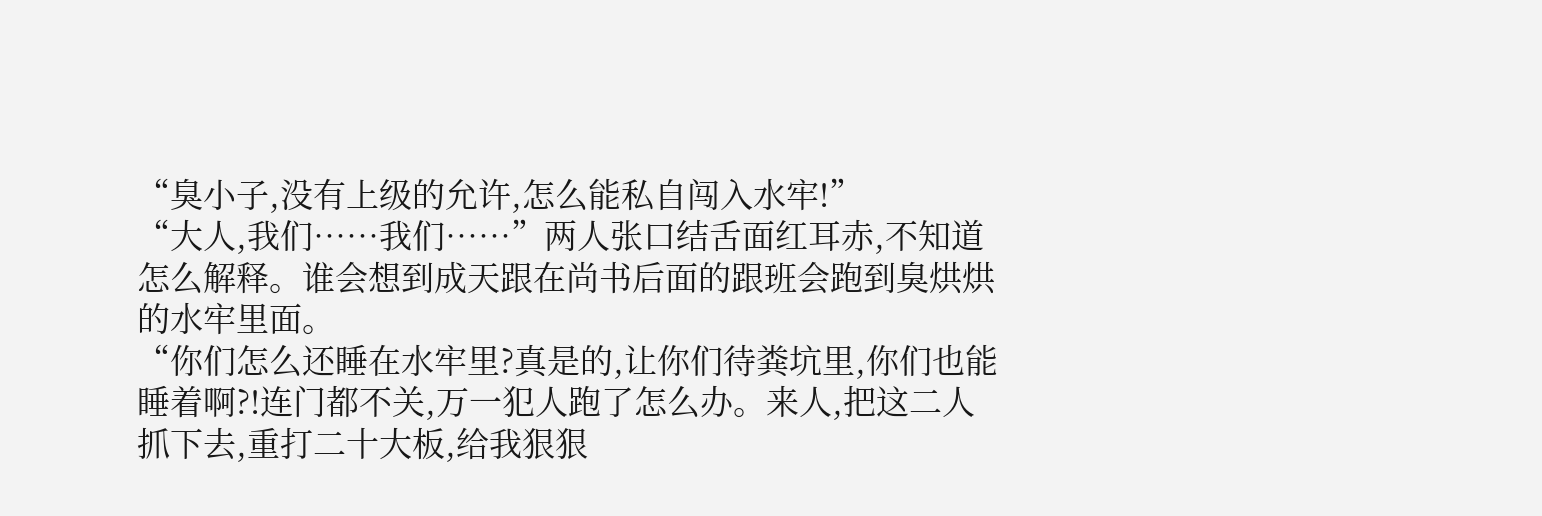“臭小子,没有上级的允许,怎么能私自闯入水牢!”
“大人,我们……我们……”两人张口结舌面红耳赤,不知道怎么解释。谁会想到成天跟在尚书后面的跟班会跑到臭烘烘的水牢里面。
“你们怎么还睡在水牢里?真是的,让你们待粪坑里,你们也能睡着啊?!连门都不关,万一犯人跑了怎么办。来人,把这二人抓下去,重打二十大板,给我狠狠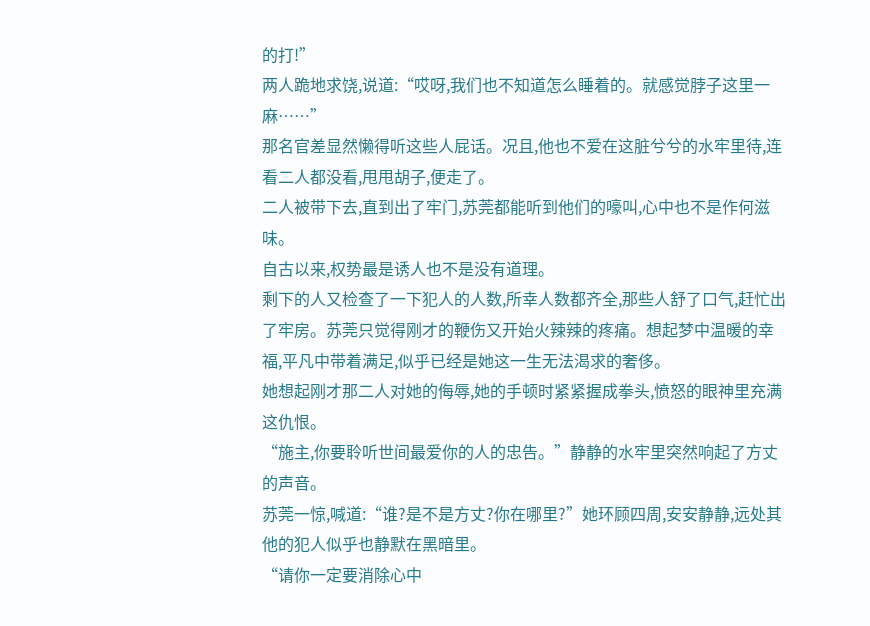的打!”
两人跪地求饶,说道:“哎呀,我们也不知道怎么睡着的。就感觉脖子这里一麻……”
那名官差显然懒得听这些人屁话。况且,他也不爱在这脏兮兮的水牢里待,连看二人都没看,甩甩胡子,便走了。
二人被带下去,直到出了牢门,苏莞都能听到他们的嚎叫,心中也不是作何滋味。
自古以来,权势最是诱人也不是没有道理。
剩下的人又检查了一下犯人的人数,所幸人数都齐全,那些人舒了口气,赶忙出了牢房。苏莞只觉得刚才的鞭伤又开始火辣辣的疼痛。想起梦中温暖的幸福,平凡中带着满足,似乎已经是她这一生无法渴求的奢侈。
她想起刚才那二人对她的侮辱,她的手顿时紧紧握成拳头,愤怒的眼神里充满这仇恨。
“施主,你要聆听世间最爱你的人的忠告。”静静的水牢里突然响起了方丈的声音。
苏莞一惊,喊道:“谁?是不是方丈?你在哪里?”她环顾四周,安安静静,远处其他的犯人似乎也静默在黑暗里。
“请你一定要消除心中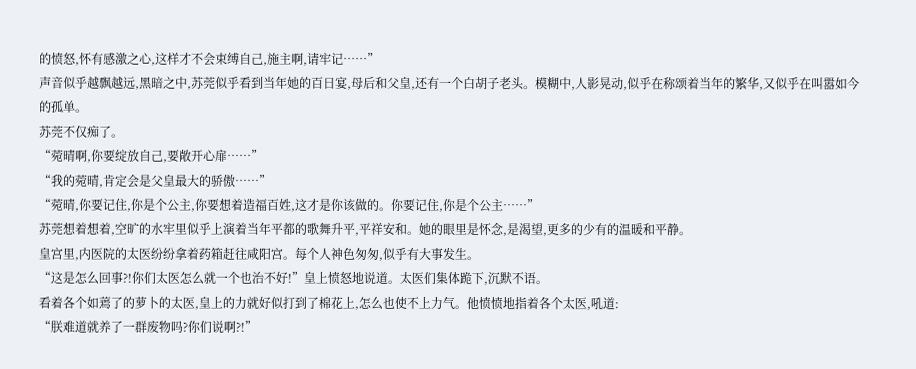的愤怒,怀有感激之心,这样才不会束缚自己,施主啊,请牢记……”
声音似乎越飘越远,黑暗之中,苏莞似乎看到当年她的百日宴,母后和父皇,还有一个白胡子老头。模糊中,人影晃动,似乎在称颂着当年的繁华,又似乎在叫嚣如今的孤单。
苏莞不仅痴了。
“菀晴啊,你要绽放自己,要敞开心扉……”
“我的菀晴,肯定会是父皇最大的骄傲……”
“菀晴,你要记住,你是个公主,你要想着造福百姓,这才是你该做的。你要记住,你是个公主……”
苏莞想着想着,空旷的水牢里似乎上演着当年平都的歌舞升平,平祥安和。她的眼里是怀念,是渴望,更多的少有的温暖和平静。
皇宫里,内医院的太医纷纷拿着药箱赶往咸阳宫。每个人神色匆匆,似乎有大事发生。
“这是怎么回事?!你们太医怎么就一个也治不好!”皇上愤怒地说道。太医们集体跪下,沉默不语。
看着各个如蔫了的萝卜的太医,皇上的力就好似打到了棉花上,怎么也使不上力气。他愤愤地指着各个太医,吼道:
“朕难道就养了一群废物吗?你们说啊?!”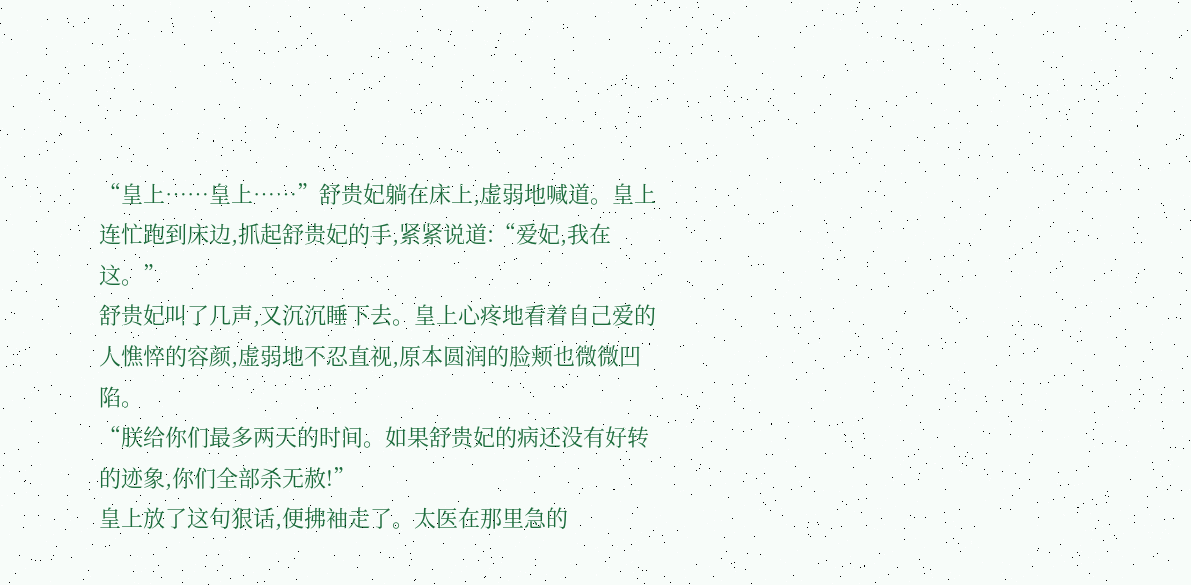“皇上……皇上……”舒贵妃躺在床上,虚弱地喊道。皇上连忙跑到床边,抓起舒贵妃的手,紧紧说道:“爱妃,我在这。”
舒贵妃叫了几声,又沉沉睡下去。皇上心疼地看着自己爱的人憔悴的容颜,虚弱地不忍直视,原本圆润的脸颊也微微凹陷。
“朕给你们最多两天的时间。如果舒贵妃的病还没有好转的迹象,你们全部杀无赦!”
皇上放了这句狠话,便拂袖走了。太医在那里急的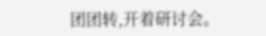团团转,开着研讨会。